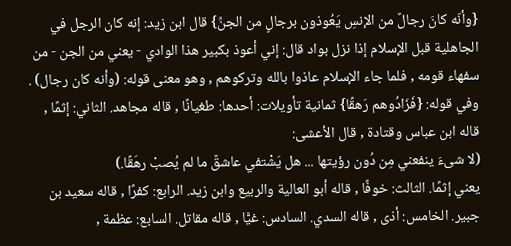{وأنّه كانَ رجالٌ من الإنسِ يَعُوذون برجالٍ من الجنِّ} قال ابن زيد: إنه كان الرجل في الجاهلية قبل الإسلام إذا نزل بواد قال: إني أعوذ بكبير هذا الوادي - يعني من الجن - من سفهاء قومه , فلما جاء الإسلام عاذوا بالله وتركوهم , وهو معنى قوله: (وأنه كان رجال) . وفي قوله: {فَزَادُوهم رَهقًا} ثمانية تأويلات: أحدها: طغيانًا , قاله مجاهد. الثاني: إثمًا , قاله ابن عباس وقتادة , قال الأعشى:
(لا شىءَ ينفعني مِن دُون رؤيتها ... هل يَشْتفي عاشقٌ ما لم يُصبْ رهَقًا.)
يعني إثمًا. الثالث: خوفًا , قاله أبو العالية والربيع وابن زيد. الرابع: كفرًا , قاله سعيد بن جبير. الخامس: أذى , قاله السدي. السادس: غيًّا , قاله مقاتل. السابع: عظمة ,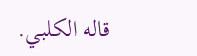قاله الكلبي.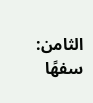الثامن: سفهًا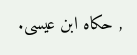, حكاه ابن عيسى.